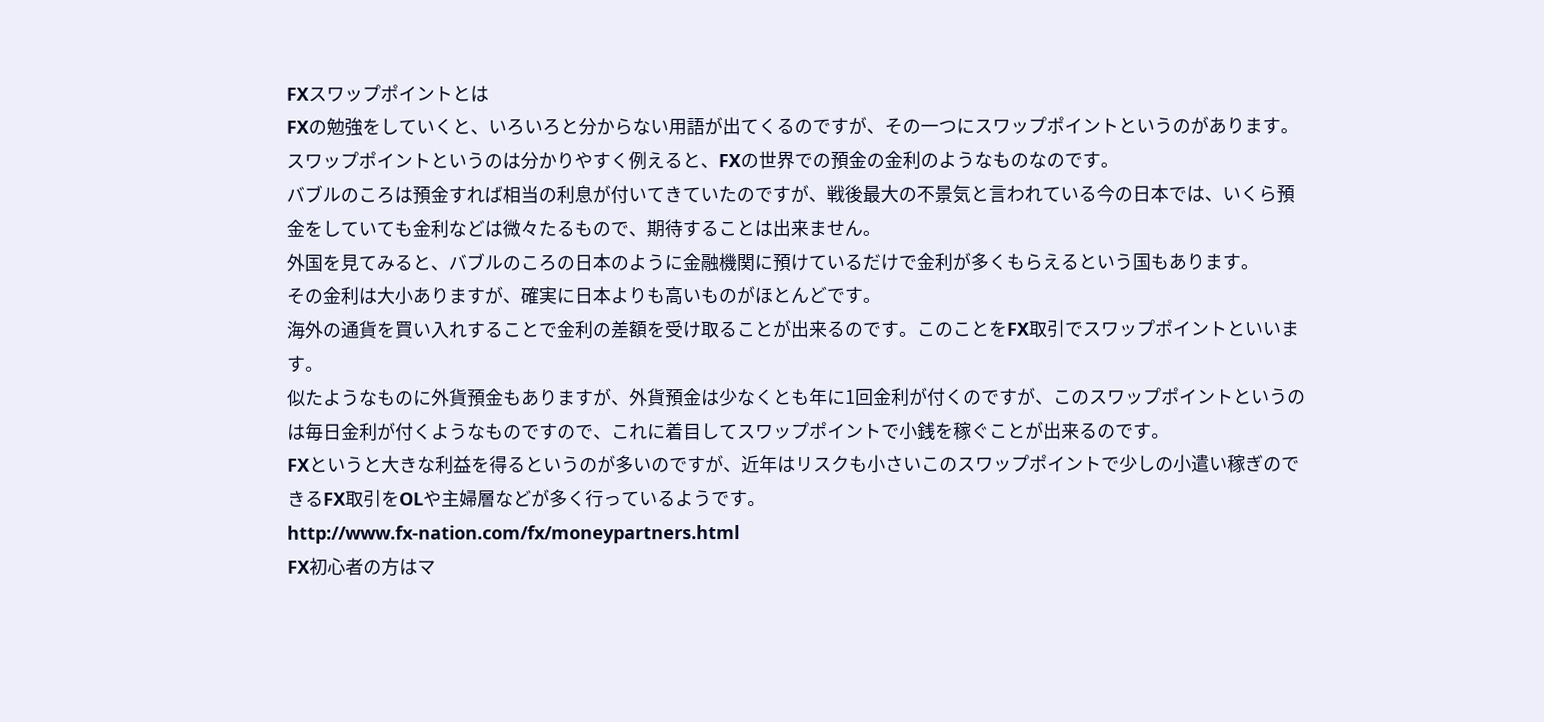FXスワップポイントとは
FXの勉強をしていくと、いろいろと分からない用語が出てくるのですが、その一つにスワップポイントというのがあります。
スワップポイントというのは分かりやすく例えると、FXの世界での預金の金利のようなものなのです。
バブルのころは預金すれば相当の利息が付いてきていたのですが、戦後最大の不景気と言われている今の日本では、いくら預金をしていても金利などは微々たるもので、期待することは出来ません。
外国を見てみると、バブルのころの日本のように金融機関に預けているだけで金利が多くもらえるという国もあります。
その金利は大小ありますが、確実に日本よりも高いものがほとんどです。
海外の通貨を買い入れすることで金利の差額を受け取ることが出来るのです。このことをFX取引でスワップポイントといいます。
似たようなものに外貨預金もありますが、外貨預金は少なくとも年に1回金利が付くのですが、このスワップポイントというのは毎日金利が付くようなものですので、これに着目してスワップポイントで小銭を稼ぐことが出来るのです。
FXというと大きな利益を得るというのが多いのですが、近年はリスクも小さいこのスワップポイントで少しの小遣い稼ぎのできるFX取引をOLや主婦層などが多く行っているようです。
http://www.fx-nation.com/fx/moneypartners.html
FX初心者の方はマ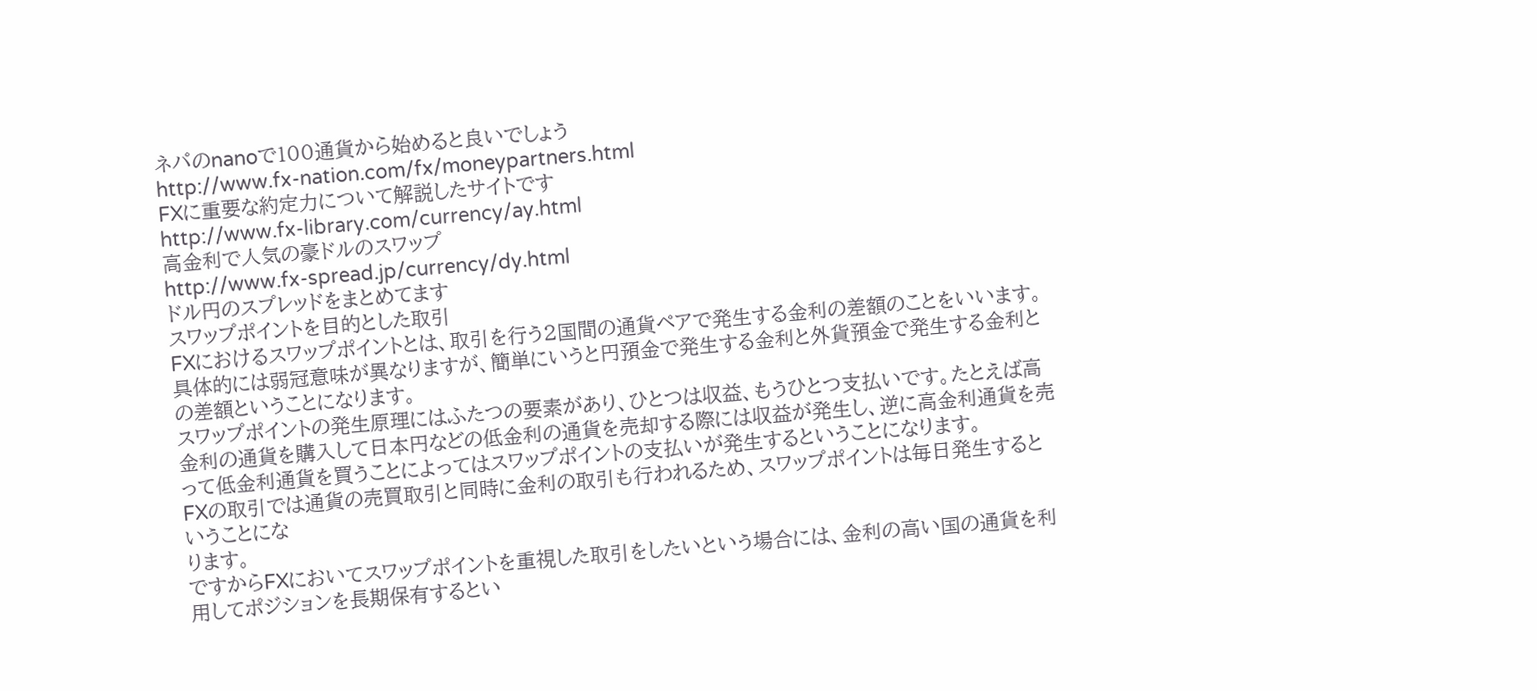ネパのnanoで100通貨から始めると良いでしょう
http://www.fx-nation.com/fx/moneypartners.html
FXに重要な約定力について解説したサイトです
http://www.fx-library.com/currency/ay.html
高金利で人気の豪ドルのスワップ
http://www.fx-spread.jp/currency/dy.html
ドル円のスプレッドをまとめてます
スワップポイントを目的とした取引
FXにおけるスワップポイントとは、取引を行う2国間の通貨ペアで発生する金利の差額のことをいいます。具体的には弱冠意味が異なりますが、簡単にいうと円預金で発生する金利と外貨預金で発生する金利との差額ということになります。
スワップポイントの発生原理にはふたつの要素があり、ひとつは収益、もうひとつ支払いです。たとえば高金利の通貨を購入して日本円などの低金利の通貨を売却する際には収益が発生し、逆に高金利通貨を売って低金利通貨を買うことによってはスワップポイントの支払いが発生するということになります。
FXの取引では通貨の売買取引と同時に金利の取引も行われるため、スワップポイントは毎日発生するということにな
ります。
ですからFXにおいてスワップポイントを重視した取引をしたいという場合には、金利の高い国の通貨を利用してポジションを長期保有するとい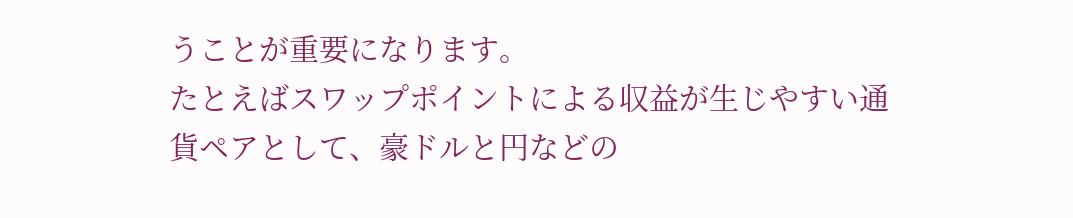うことが重要になります。
たとえばスワップポイントによる収益が生じやすい通貨ペアとして、豪ドルと円などの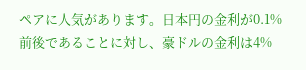ペアに人気があります。日本円の金利が0.1%前後であることに対し、豪ドルの金利は4%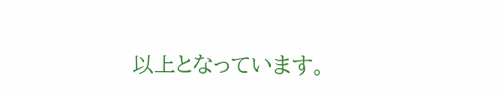以上となっています。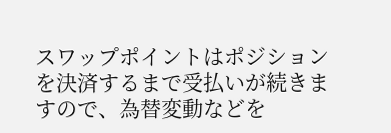スワップポイントはポジションを決済するまで受払いが続きますので、為替変動などを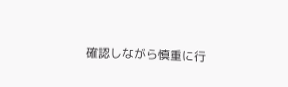確認しながら慎重に行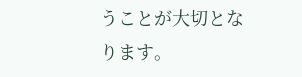うことが大切となります。